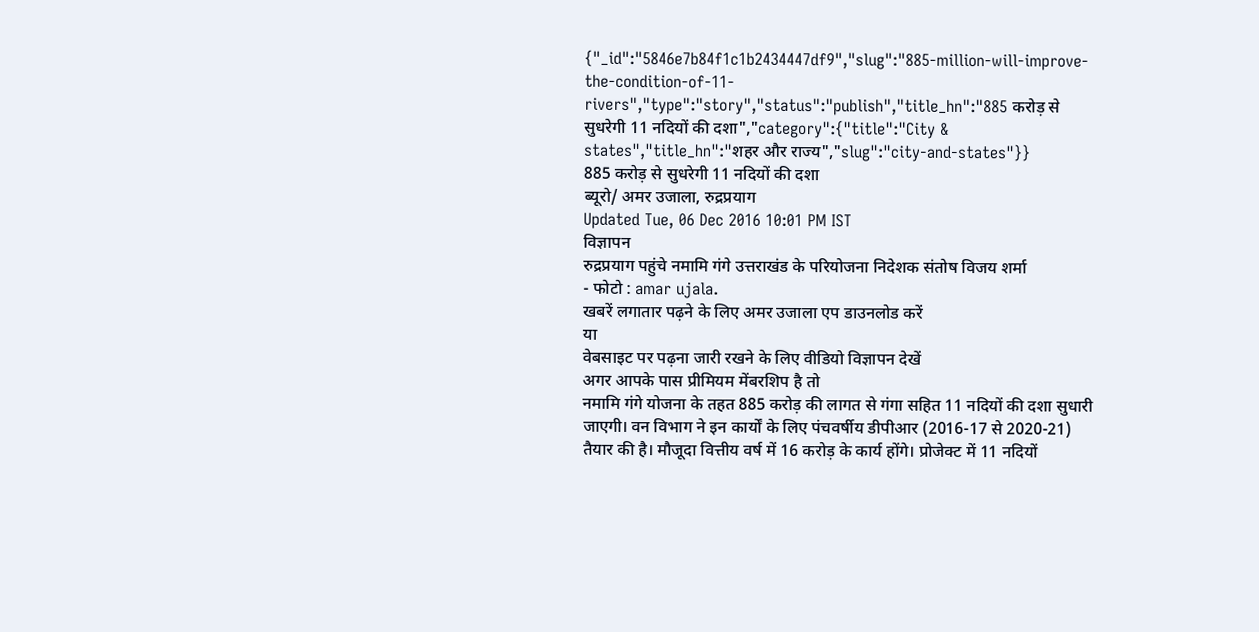{"_id":"5846e7b84f1c1b2434447df9","slug":"885-million-will-improve-the-condition-of-11-rivers","type":"story","status":"publish","title_hn":"885 करोड़ से सुधरेगी 11 नदियों की दशा","category":{"title":"City & states","title_hn":"शहर और राज्य","slug":"city-and-states"}}
885 करोड़ से सुधरेगी 11 नदियों की दशा
ब्यूरो/ अमर उजाला, रुद्रप्रयाग
Updated Tue, 06 Dec 2016 10:01 PM IST
विज्ञापन
रुद्रप्रयाग पहुंचे नमामि गंगे उत्तराखंड के परियोजना निदेशक संतोष विजय शर्मा
- फोटो : amar ujala.
खबरें लगातार पढ़ने के लिए अमर उजाला एप डाउनलोड करें
या
वेबसाइट पर पढ़ना जारी रखने के लिए वीडियो विज्ञापन देखें
अगर आपके पास प्रीमियम मेंबरशिप है तो
नमामि गंगे योजना के तहत 885 करोड़ की लागत से गंगा सहित 11 नदियों की दशा सुधारी जाएगी। वन विभाग ने इन कार्यों के लिए पंचवर्षीय डीपीआर (2016-17 से 2020-21) तैयार की है। मौजूदा वित्तीय वर्ष में 16 करोड़ के कार्य होंगे। प्रोजेक्ट में 11 नदियों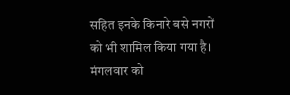सहित इनके किनारे बसे नगरों को भी शामिल किया गया है।
मंगलवार को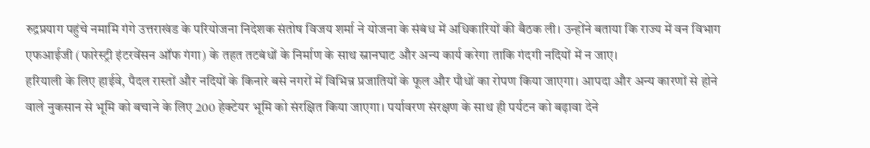रुद्रप्रयाग पहुंचे नमामि गंगे उत्तराखंड के परियोजना निदेशक संतोष विजय शर्मा ने योजना के संबंध में अधिकारियों की बैठक ली। उन्होंने बताया कि राज्य में वन विभाग एफआईजी (फारेस्ट्री इंटरवेंसन ऑफ गंगा) के तहत तटबंधों के निर्माण के साथ स्नानघाट और अन्य कार्य करेगा ताकि गंदगी नदियों में न जाए।
हरियाली के लिए हाईवे, पैदल रास्तों और नदियों के किनारे बसे नगरों में विभिन्न प्रजातियों के फूल और पौधों का रोपण किया जाएगा। आपदा और अन्य कारणों से होने वाले नुकसान से भूमि को बचाने के लिए 200 हेक्टेयर भूमि को संरक्षित किया जाएगा। पर्यावरण संरक्षण के साथ ही पर्यटन को बढ़ावा देने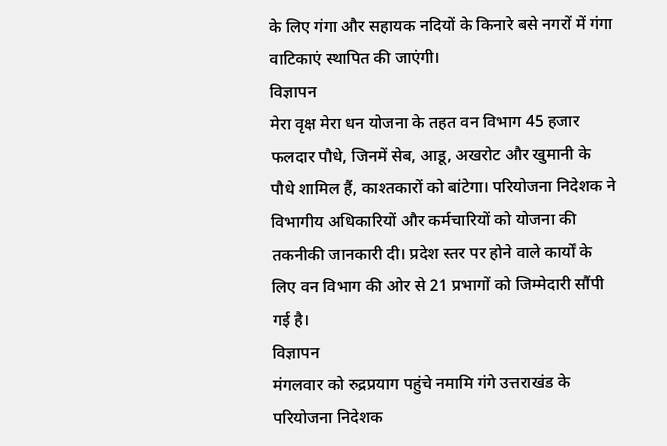के लिए गंगा और सहायक नदियों के किनारे बसे नगरों में गंगा वाटिकाएं स्थापित की जाएंगी।
विज्ञापन
मेरा वृक्ष मेरा धन योजना के तहत वन विभाग 45 हजार फलदार पौधे, जिनमें सेब, आडू, अखरोट और खुमानी के पौधे शामिल हैं, काश्तकारों को बांटेगा। परियोजना निदेशक ने विभागीय अधिकारियों और कर्मचारियों को योजना की तकनीकी जानकारी दी। प्रदेश स्तर पर होने वाले कार्यों के लिए वन विभाग की ओर से 21 प्रभागों को जिम्मेदारी सौंपी गई है।
विज्ञापन
मंगलवार को रुद्रप्रयाग पहुंचे नमामि गंगे उत्तराखंड के परियोजना निदेशक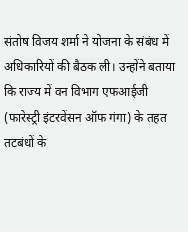संतोष विजय शर्मा ने योजना के संबंध में अधिकारियों की बैठक ली। उन्होंने बताया कि राज्य में वन विभाग एफआईजी (फारेस्ट्री इंटरवेंसन ऑफ गंगा) के तहत तटबंधों के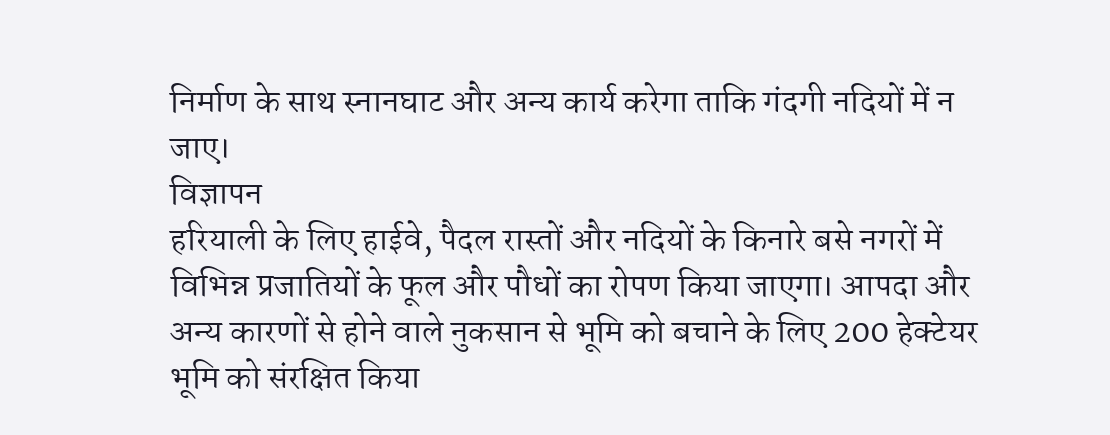निर्माण के साथ स्नानघाट और अन्य कार्य करेगा ताकि गंदगी नदियों में न जाए।
विज्ञापन
हरियाली के लिए हाईवे, पैदल रास्तों और नदियों के किनारे बसे नगरों में विभिन्न प्रजातियों के फूल और पौधों का रोपण किया जाएगा। आपदा और अन्य कारणों से होने वाले नुकसान से भूमि को बचाने के लिए 200 हेक्टेयर भूमि को संरक्षित किया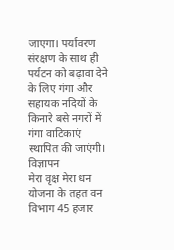जाएगा। पर्यावरण संरक्षण के साथ ही पर्यटन को बढ़ावा देने के लिए गंगा और सहायक नदियों के किनारे बसे नगरों में गंगा वाटिकाएं स्थापित की जाएंगी।
विज्ञापन
मेरा वृक्ष मेरा धन योजना के तहत वन विभाग 45 हजार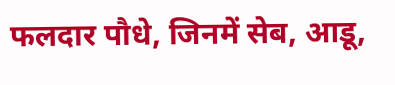फलदार पौधे, जिनमें सेब, आडू,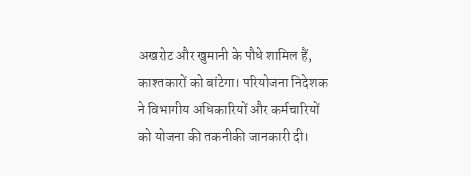अखरोट और खुमानी के पौधे शामिल हैं, काश्तकारों को बांटेगा। परियोजना निदेशक ने विभागीय अधिकारियों और कर्मचारियों को योजना की तकनीकी जानकारी दी।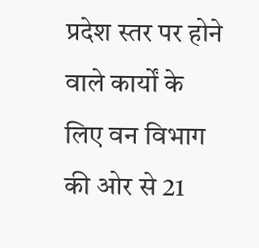प्रदेश स्तर पर होने वाले कार्यों के लिए वन विभाग की ओर से 21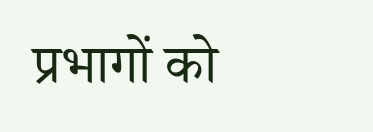प्रभागों को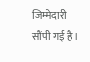जिम्मेदारी सौंपी गई है।